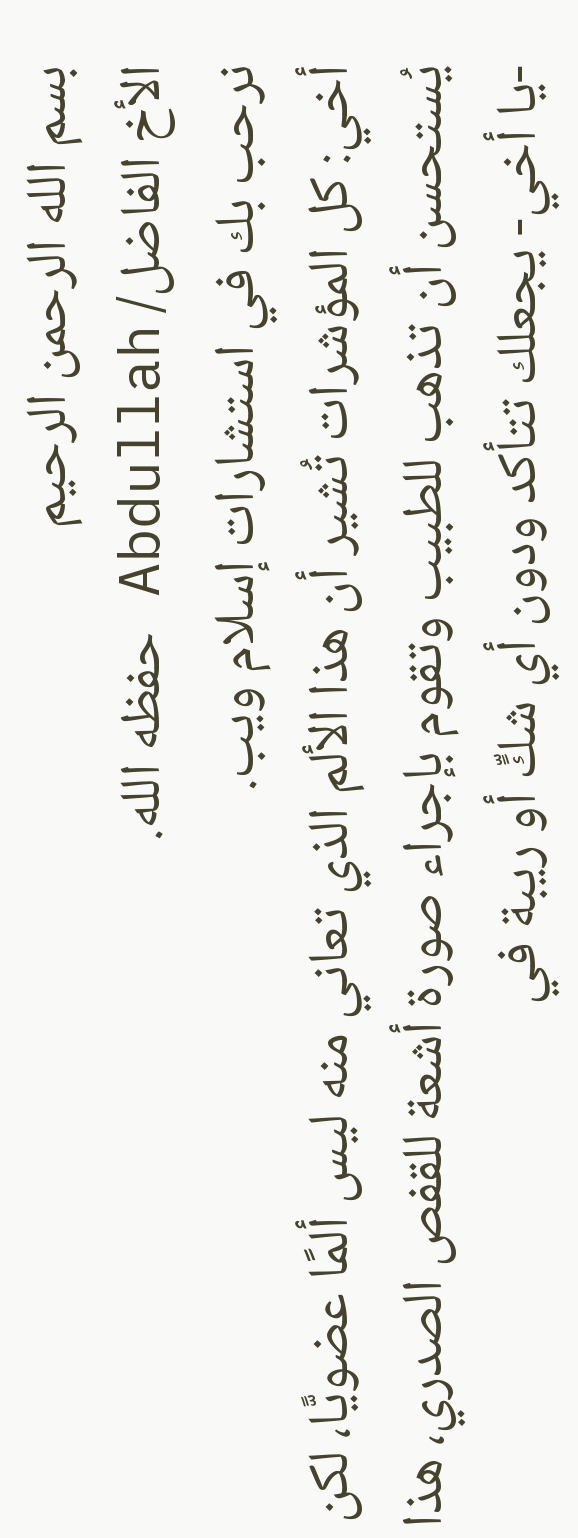بسم الله الرحمن الرحيم
الأخ الفاضل/ Abdullah حفظه الله.
نرحب بك في استشارات إسلام ويب.
أخي: كل المؤشرات تُشير أن هذا الألم الذي تعاني منه ليس ألمًا عضويًّا، لكن يُستحسن أن تذهب للطبيب وتقوم بإجراء صورة أشعة للقفص الصدري، هذا -يا أخي- يجعلك تتأكد ودون أي شكٍّ أو ريبة في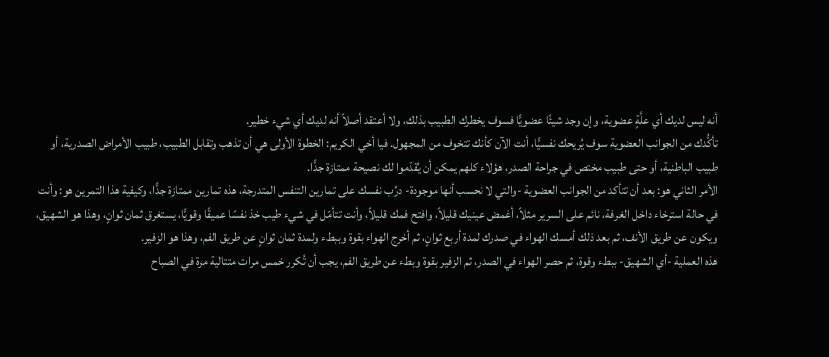أنه ليس لديك أي علَّةٍ عضوية، وإن وجد شيئًا عضويًّا فسوف يخطرك الطبيب بذلك، ولا أعتقد أصلاً أنه لديك أي شيء خطير.
تأكُّدك من الجوانب العضوية سوف يُريحك نفسيًّا، أنت الآن كأنك تتخوف من المجهول. فيا أخي الكريم: الخطوة الأولى هي أن تذهب وتقابل الطبيب، طبيب الأمراض الصدرية، أو طبيب الباطنية، أو حتى طبيب مختص في جراحة الصدر، هؤلاء كلهم يمكن أن يُقدّموا لك نصيحة ممتازة جدًّا.
الأمر الثاني هو: بعد أن تتأكد من الجوانب العضوية -والتي لا نحسب أنها موجودة- درِّب نفسك على تمارين التنفس المتدرجة، هذه تمارين ممتازة جدًّا، وكيفية هذا التمرين هو: وأنت في حالة استرخاء داخل الغرفة، نائم على السرير مثلاً، أغمض عينيك قليلاً، وافتح فمك قليلاً، وأنت تتأمّل في شيء طيب خذ نفسًا عميقًا وقويًّا، يستغرق ثمان ثوانٍ، وهذا هو الشهيق، ويكون عن طريق الأنف، ثم بعد ذلك أمسك الهواء في صدرك لمدة أربع ثوانٍ، ثم أخرج الهواء بقوة وببطء ولمدة ثمان ثوانٍ عن طريق الفم، وهذا هو الزفير.
هذه العملية -أي الشهيق- ببطء وقوة، ثم حصر الهواء في الصدر، ثم الزفير بقوة وبطء عن طريق الفم، يجب أن تُكرر خمس مرات متتالية مرة في الصباح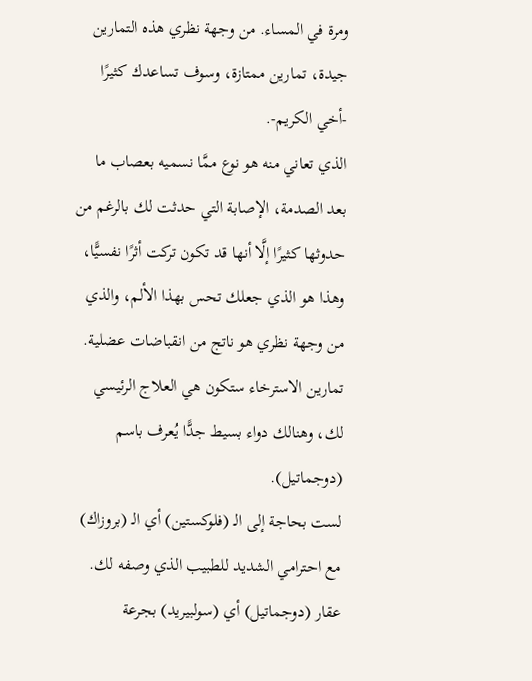ومرة في المساء. من وجهة نظري هذه التمارين جيدة، تمارين ممتازة، وسوف تساعدك كثيرًا -أخي الكريم-.
الذي تعاني منه هو نوع ممَّا نسميه بعصاب ما بعد الصدمة، الإصابة التي حدثت لك بالرغم من حدوثها كثيرًا إلَّا أنها قد تكون تركت أثرًا نفسيًّا، وهذا هو الذي جعلك تحس بهذا الألم، والذي من وجهة نظري هو ناتج من انقباضات عضلية. تمارين الاسترخاء ستكون هي العلاج الرئيسي لك، وهنالك دواء بسيط جدًّا يُعرف باسم (دوجماتيل).
لست بحاجة إلى الـ (فلوكستين) أي الـ (بروزاك) مع احترامي الشديد للطبيب الذي وصفه لك. عقار (دوجماتيل) أي (سولبيريد) بجرعة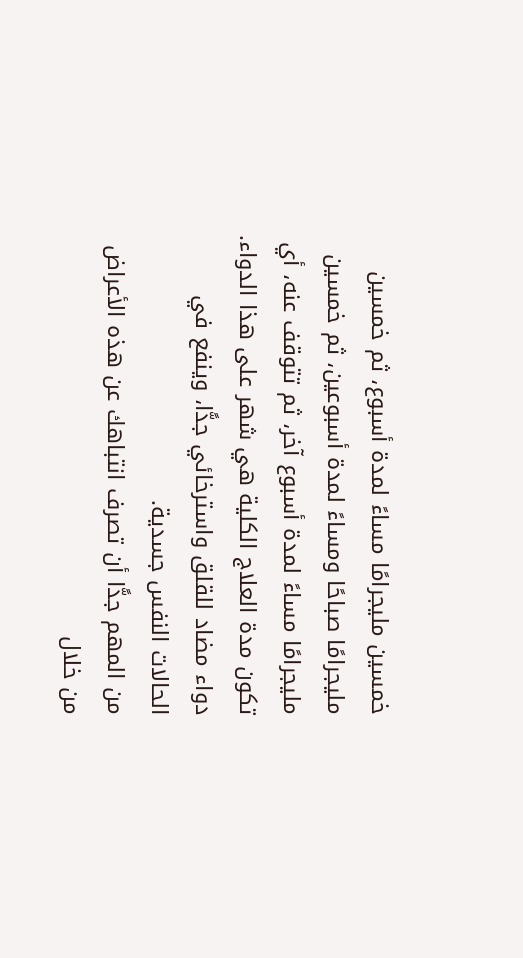خمسين مليجرامًا مساءً لمدة أسبوع، ثم خمسين مليجرامًا صباحًا ومساءً لمدة أسبوعين، ثم خمسين مليجرامًا مساءً لمدة أسبوع آخر، ثم تتوقف عنه، أي تكون مدة العلاج الكلية هي شهر على هذا الدواء. دواء مضاد للقلق واسترخائي جدًّا، وينفع في الحالات النفس جسدية.
من المهم جدًّا أن تصرف انتباهك عن هذه الأعراض من خلال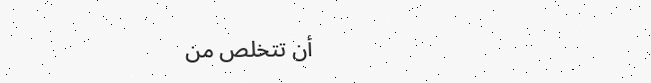أن تتخلص من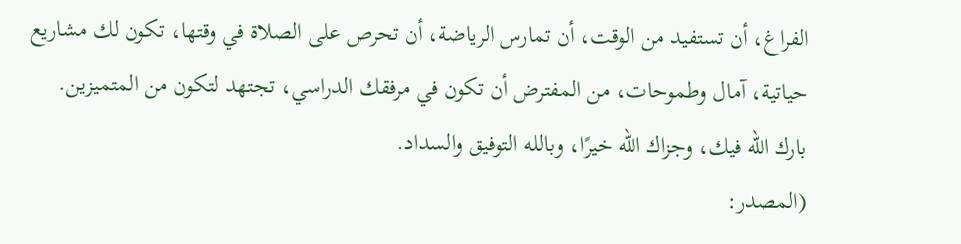الفراغ، أن تستفيد من الوقت، أن تمارس الرياضة، أن تحرص على الصلاة في وقتها، تكون لك مشاريع حياتية، آمال وطموحات، من المفترض أن تكون في مرفقك الدراسي، تجتهد لتكون من المتميزين.
بارك الله فيك، وجزاك الله خيرًا، وبالله التوفيق والسداد.
(المصدر: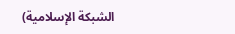الشبكة الإسلامية)